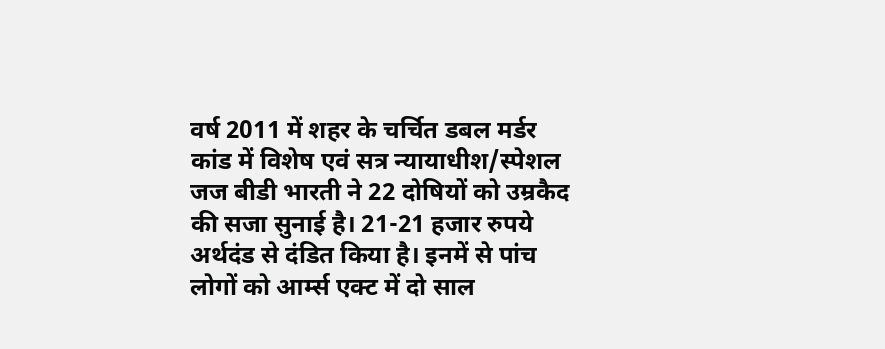वर्ष 2011 में शहर के चर्चित डबल मर्डर कांड में विशेष एवं सत्र न्यायाधीश/स्पेशल जज बीडी भारती ने 22 दोषियों को उम्रकैद की सजा सुनाई है। 21-21 हजार रुपये अर्थदंड से दंडित किया है। इनमें से पांच लोगों को आर्म्स एक्ट में दो साल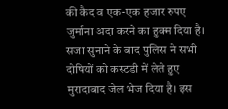की कैद व एक-एक हजार रुपए जुर्माना अदा करने का हुक्म दिया है।
सजा सुनाने के बाद पुलिस ने सभी दोषियों को कस्टडी में लेते हुए मुरादाबाद जेल भेज दिया है। इस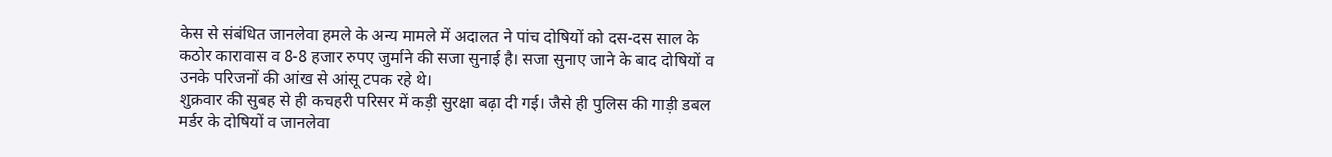केस से संबंधित जानलेवा हमले के अन्य मामले में अदालत ने पांच दोषियों को दस-दस साल के कठोर कारावास व 8-8 हजार रुपए जुर्माने की सजा सुनाई है। सजा सुनाए जाने के बाद दोषियों व उनके परिजनों की आंख से आंसू टपक रहे थे।
शुक्रवार की सुबह से ही कचहरी परिसर में कड़ी सुरक्षा बढ़ा दी गई। जैसे ही पुलिस की गाड़ी डबल मर्डर के दोषियों व जानलेवा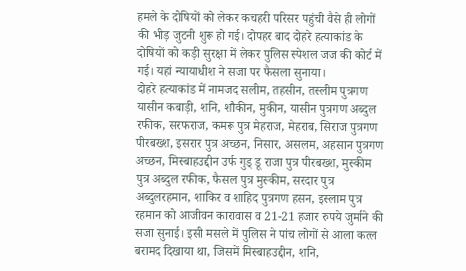हमले के दोषियों को लेकर कचहरी परिसर पहुंची वैसे ही लोगों की भीड़ जुटनी शुरू हो गई। दोपहर बाद दोहरे हत्याकांड के दोषियों को कड़ी सुरक्षा में लेकर पुलिस स्पेशल जज की कोर्ट में गई। यहां न्यायाधीश ने सजा पर फैसला सुनाया।
दोहरे हत्याकांड में नामजद सलीम, तहसीन, तस्लीम पुत्रगण यासीन कबाड़ी, शनि, शौकीन, मुकीन, यासीन पुत्रगण अब्दुल रफीक, सरफराज, कमरू पुत्र मेहराज, मेहराब, सिराज पुत्रगण पीरबख्श, इसरार पुत्र अच्छन, निसार, असलम, अहसान पुत्रगण अच्छन, मिस्बाहउद्दीन उर्फ गुड् डू राजा पुत्र पीरबख्श, मुस्कीम पुत्र अब्दुल रफीक, फैसल पुत्र मुस्कीम, सरदार पुत्र अब्दुलरहमान, शाकिर व शाहिद पुत्रगण हसन, इस्लाम पुत्र रहमान को आजीवन कारावास व 21-21 हजार रुपये जुर्माने की सजा सुनाई। इसी मसले में पुलिस ने पांच लोगों से आला कत्ल बरामद दिखाया था, जिसमें मिस्बाहउद्दीन, शनि,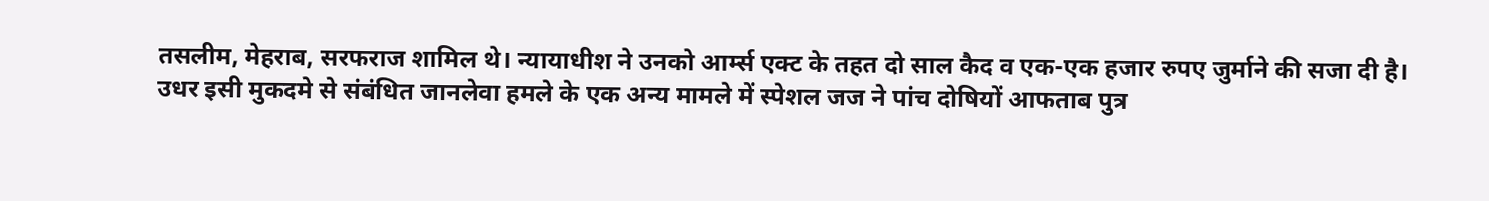तसलीम, मेहराब, सरफराज शामिल थे। न्यायाधीश ने उनको आर्म्स एक्ट के तहत दो साल कैद व एक-एक हजार रुपए जुर्माने की सजा दी है।
उधर इसी मुकदमे से संबंधित जानलेवा हमले के एक अन्य मामले में स्पेशल जज ने पांच दोषियों आफताब पुत्र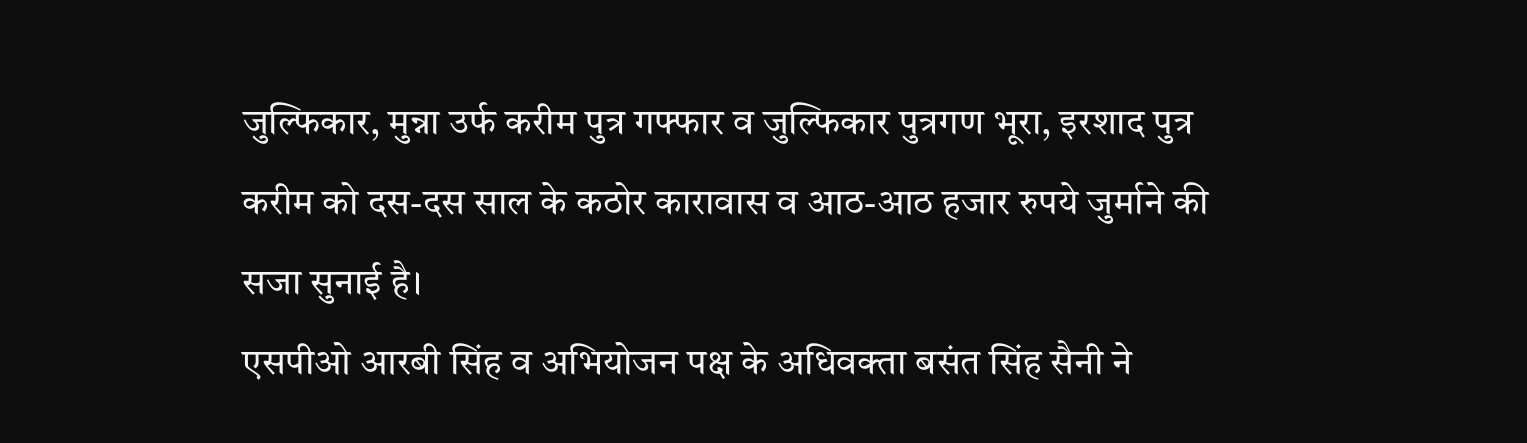जुल्फिकार, मुन्ना उर्फ करीम पुत्र गफ्फार व जुल्फिकार पुत्रगण भूरा, इरशाद पुत्र करीम को दस-दस साल के कठोर कारावास व आठ-आठ हजार रुपये जुर्माने की सजा सुनाई है।
एसपीओ आरबी सिंह व अभियोजन पक्ष के अधिवक्ता बसंत सिंह सैनी ने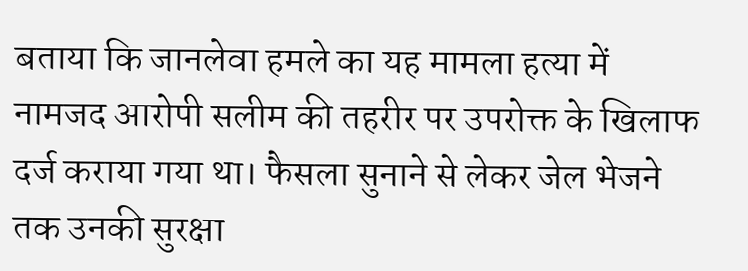बताया कि जानलेवा हमले का यह मामला हत्या में नामजद आरोपी सलीम की तहरीर पर उपरोक्त के खिलाफ दर्ज कराया गया था। फैसला सुनाने से लेकर जेल भेजने तक उनकी सुरक्षा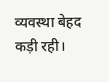व्यवस्था बेहद कड़ी रही।